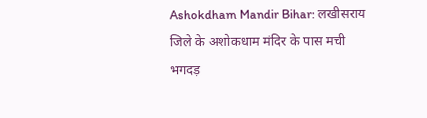Ashokdham Mandir Bihar: लखीसराय जिले के अशोकधाम मंदिर के पास मची भगदड़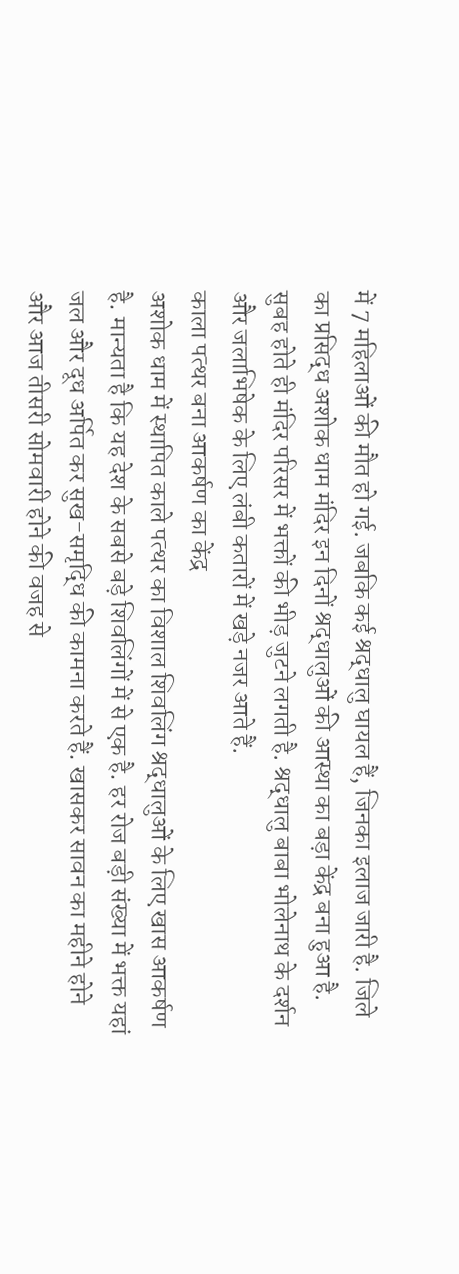में 7 महिलाओं की मौत हो गई. जबकि कई श्रद्धालु घायल हैं, जिनका इलाज जारी है. जिले का प्रसिद्ध अशोक धाम मंदिर इन दिनों श्रद्धालुओं की आस्था का बड़ा केंद्र बना हुआ है. सुबह होते ही मंदिर परिसर में भक्तों की भीड़ जुटने लगती है. श्रद्धालु बाबा भोलेनाथ के दर्शन और जलाभिषेक के लिए लंबी कतारों में खड़े नजर आते हैं.
काला पत्थर बना आकर्षण का केंद्र
अशोक धाम में स्थापित काले पत्थर का विशाल शिवलिंग श्रद्धालुओं के लिए खास आकर्षण है. मान्यता है कि यह देश के सबसे बड़े शिवलिंगों में से एक है. हर रोज बड़ी संख्या में भक्त यहां जल और दूध अर्पित कर सुख-समृद्धि की कामना करते हैं. खासकर सावन का महीने होने और आज तीसरी सोमवारी होने की वजह से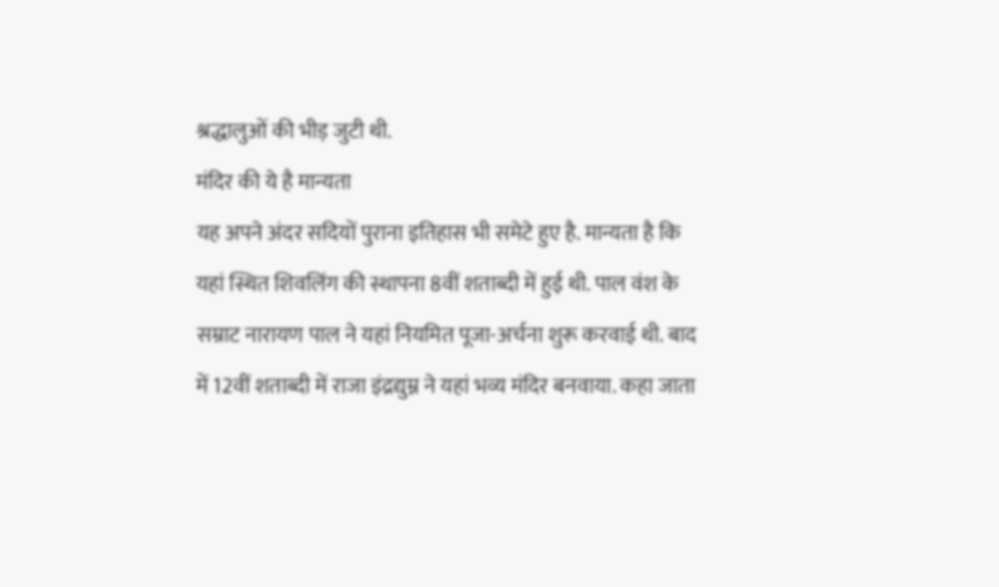श्रद्धालुओं की भीड़ जुटी थी.
मंदिर की ये है मान्यता
यह अपने अंदर सदियों पुराना इतिहास भी समेटे हुए है. मान्यता है कि यहां स्थित शिवलिंग की स्थापना 8वीं शताब्दी में हुई थी. पाल वंश के सम्राट नारायण पाल ने यहां नियमित पूजा-अर्चना शुरू करवाई थी. बाद में 12वीं शताब्दी में राजा इंद्रद्युम्न ने यहां भव्य मंदिर बनवाया. कहा जाता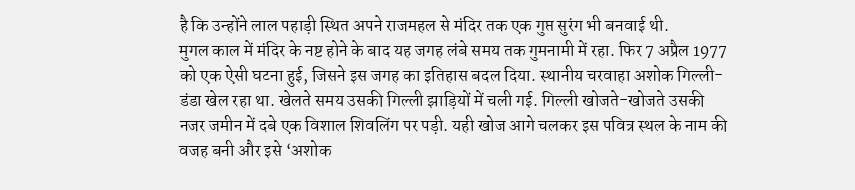है कि उन्होंने लाल पहाड़ी स्थित अपने राजमहल से मंदिर तक एक गुप्त सुरंग भी बनवाई थी.
मुगल काल में मंदिर के नष्ट होने के बाद यह जगह लंबे समय तक गुमनामी में रहा. फिर 7 अप्रैल 1977 को एक ऐसी घटना हुई, जिसने इस जगह का इतिहास बदल दिया. स्थानीय चरवाहा अशोक गिल्ली-डंडा खेल रहा था. खेलते समय उसकी गिल्ली झाड़ियों में चली गई. गिल्ली खोजते-खोजते उसकी नजर जमीन में दबे एक विशाल शिवलिंग पर पड़ी. यही खोज आगे चलकर इस पवित्र स्थल के नाम की वजह बनी और इसे ‘अशोक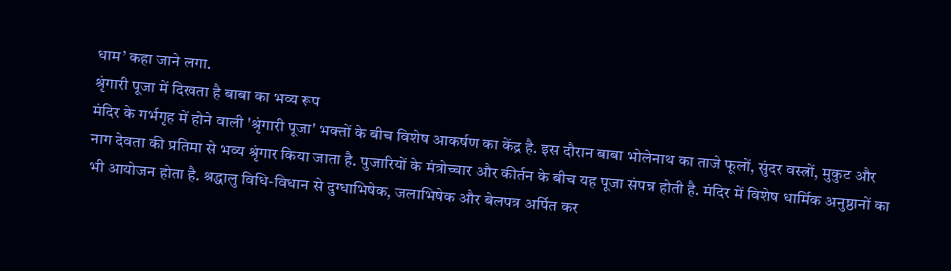धाम’ कहा जाने लगा.
श्रृंगारी पूजा में दिखता है बाबा का भव्य रूप
मंदिर के गर्भगृह में होने वाली 'श्रृंगारी पूजा' भक्तों के बीच विशेष आकर्षण का केंद्र है. इस दौरान बाबा भोलेनाथ का ताजे फूलों, सुंदर वस्त्रों, मुकुट और नाग देवता की प्रतिमा से भव्य श्रृंगार किया जाता है. पुजारियों के मंत्रोच्चार और कीर्तन के बीच यह पूजा संपन्न होती है. मंदिर में विशेष धार्मिक अनुष्ठानों का भी आयोजन होता है. श्रद्धालु विधि-विधान से दुग्धाभिषेक, जलाभिषेक और बेलपत्र अर्पित कर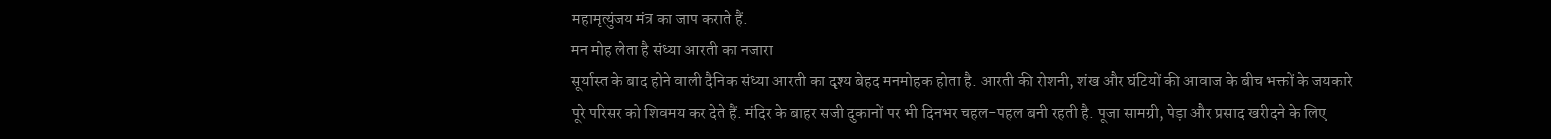महामृत्युंजय मंत्र का जाप कराते हैं.
मन मोह लेता है संध्या आरती का नजारा
सूर्यास्त के बाद होने वाली दैनिक संध्या आरती का दृश्य बेहद मनमोहक होता है. आरती की रोशनी, शंख और घंटियों की आवाज के बीच भक्तों के जयकारे पूरे परिसर को शिवमय कर देते हैं. मंदिर के बाहर सजी दुकानों पर भी दिनभर चहल-पहल बनी रहती है. पूजा सामग्री, पेड़ा और प्रसाद खरीदने के लिए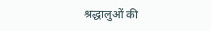श्रद्धालुओं की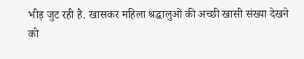भीड़ जुट रही है. खासकर महिला श्रद्धालुओं की अच्छी खासी संख्या देखने को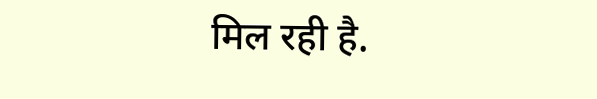मिल रही है.